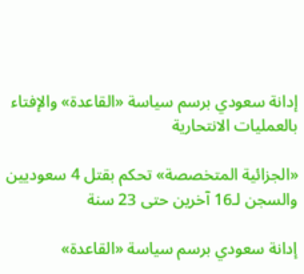إدانة سعودي برسم سياسة «القاعدة» والإفتاء بالعمليات الانتحارية

«الجزائية المتخصصة» تحكم بقتل 4 سعوديين والسجن لـ16 آخرين حتى 23 سنة

إدانة سعودي برسم سياسة «القاعدة»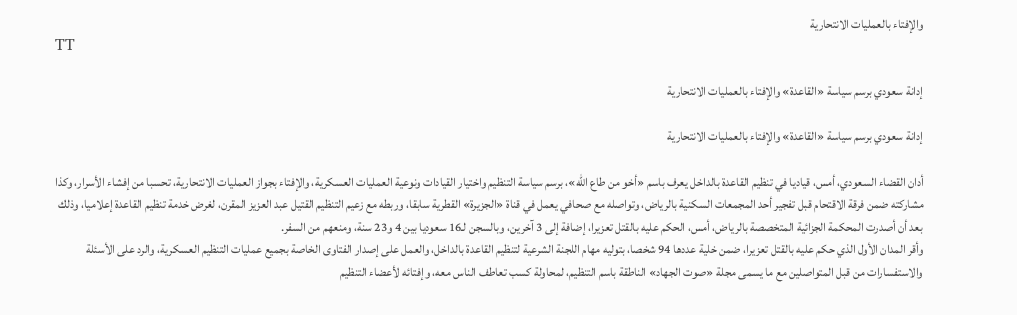والإفتاء بالعمليات الانتحارية
TT

إدانة سعودي برسم سياسة «القاعدة» والإفتاء بالعمليات الانتحارية

إدانة سعودي برسم سياسة «القاعدة» والإفتاء بالعمليات الانتحارية

أدان القضاء السعودي، أمس، قياديا في تنظيم القاعدة بالداخل يعرف باسم «أخو من طاع الله»، برسم سياسة التنظيم واختيار القيادات ونوعية العمليات العسكرية، والإفتاء بجواز العمليات الانتحارية، تحسبا من إفشاء الأسرار، وكذا مشاركته ضمن فرقة الاقتحام قبل تفجير أحد المجمعات السكنية بالرياض، وتواصله مع صحافي يعمل في قناة «الجزيرة» القطرية سابقا، وربطه مع زعيم التنظيم القتيل عبد العزيز المقرن، لغرض خدمة تنظيم القاعدة إعلاميا، وذلك بعد أن أصدرت المحكمة الجزائية المتخصصة بالرياض، أمس، الحكم عليه بالقتل تعزيرا، إضافة إلى 3 آخرين، وبالسجن لـ16 سعوديا بين 4 و23 سنة، ومنعهم من السفر.
وأقر المدان الأول الذي حكم عليه بالقتل تعزيرا، ضمن خلية عددها 94 شخصا، بتوليه مهام اللجنة الشرعية لتنظيم القاعدة بالداخل، والعمل على إصدار الفتاوى الخاصة بجميع عمليات التنظيم العسكرية، والرد على الأسئلة والاستفسارات من قبل المتواصلين مع ما يسمى مجلة «صوت الجهاد» الناطقة باسم التنظيم، لمحاولة كسب تعاطف الناس معه، وإفتائه لأعضاء التنظيم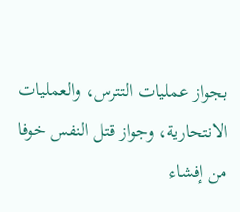بجواز عمليات التترس، والعمليات الانتحارية، وجواز قتل النفس خوفا من إفشاء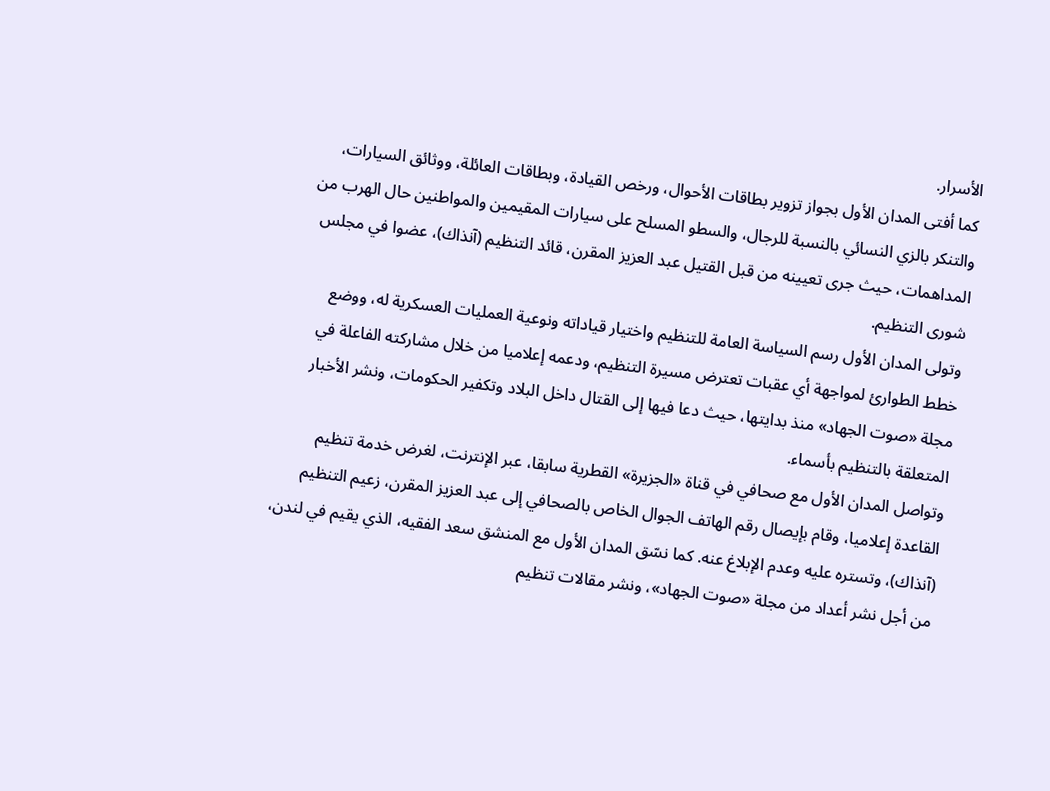الأسرار.
كما أفتى المدان الأول بجواز تزوير بطاقات الأحوال، ورخص القيادة، وبطاقات العائلة، ووثائق السيارات، والتنكر بالزي النسائي بالنسبة للرجال، والسطو المسلح على سيارات المقيمين والمواطنين حال الهرب من المداهمات، حيث جرى تعيينه من قبل القتيل عبد العزيز المقرن، قائد التنظيم (آنذاك)، عضوا في مجلس شورى التنظيم.
وتولى المدان الأول رسم السياسة العامة للتنظيم واختيار قياداته ونوعية العمليات العسكرية له، ووضع خطط الطوارئ لمواجهة أي عقبات تعترض مسيرة التنظيم، ودعمه إعلاميا من خلال مشاركته الفاعلة في مجلة «صوت الجهاد» منذ بدايتها، حيث دعا فيها إلى القتال داخل البلاد وتكفير الحكومات، ونشر الأخبار المتعلقة بالتنظيم بأسماء.
وتواصل المدان الأول مع صحافي في قناة «الجزيرة» القطرية سابقا، عبر الإنترنت، لغرض خدمة تنظيم القاعدة إعلاميا، وقام بإيصال رقم الهاتف الجوال الخاص بالصحافي إلى عبد العزيز المقرن، زعيم التنظيم (آنذاك)، وتستره عليه وعدم الإبلاغ عنه. كما نسّق المدان الأول مع المنشق سعد الفقيه، الذي يقيم في لندن، من أجل نشر أعداد من مجلة «صوت الجهاد»، ونشر مقالات تنظيم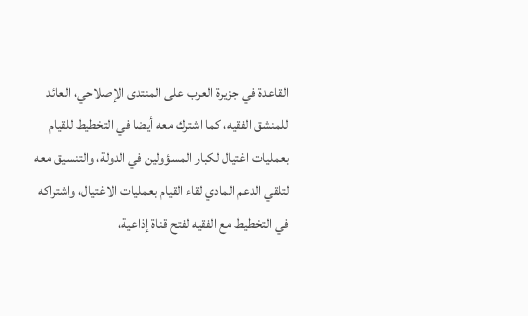القاعدة في جزيرة العرب على المنتدى الإصلاحي، العائد للمنشق الفقيه، كما اشترك معه أيضا في التخطيط للقيام بعمليات اغتيال لكبار المسؤولين في الدولة، والتنسيق معه لتلقي الدعم المادي لقاء القيام بعمليات الاغتيال، واشتراكه في التخطيط مع الفقيه لفتح قناة إذاعية،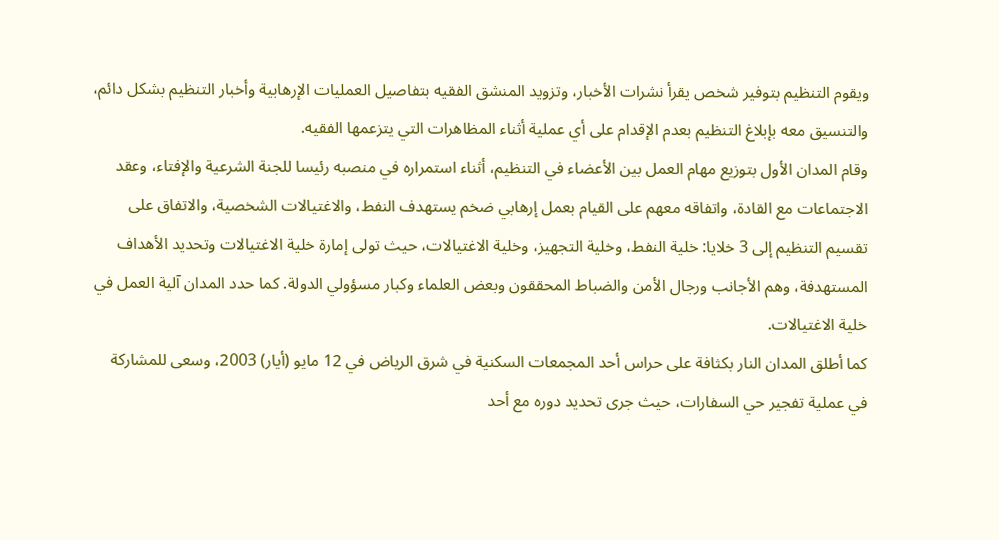ويقوم التنظيم بتوفير شخص يقرأ نشرات الأخبار، وتزويد المنشق الفقيه بتفاصيل العمليات الإرهابية وأخبار التنظيم بشكل دائم، والتنسيق معه بإبلاغ التنظيم بعدم الإقدام على أي عملية أثناء المظاهرات التي يتزعمها الفقيه.
وقام المدان الأول بتوزيع مهام العمل بين الأعضاء في التنظيم، أثناء استمراره في منصبه رئيسا للجنة الشرعية والإفتاء، وعقد الاجتماعات مع القادة، واتفاقه معهم على القيام بعمل إرهابي ضخم يستهدف النفط، والاغتيالات الشخصية، والاتفاق على تقسيم التنظيم إلى 3 خلايا: خلية النفط، وخلية التجهيز، وخلية الاغتيالات، حيث تولى إمارة خلية الاغتيالات وتحديد الأهداف المستهدفة، وهم الأجانب ورجال الأمن والضباط المحققون وبعض العلماء وكبار مسؤولي الدولة. كما حدد المدان آلية العمل في خلية الاغتيالات.
كما أطلق المدان النار بكثافة على حراس أحد المجمعات السكنية في شرق الرياض في 12 مايو (أيار) 2003، وسعى للمشاركة في عملية تفجير حي السفارات، حيث جرى تحديد دوره مع أحد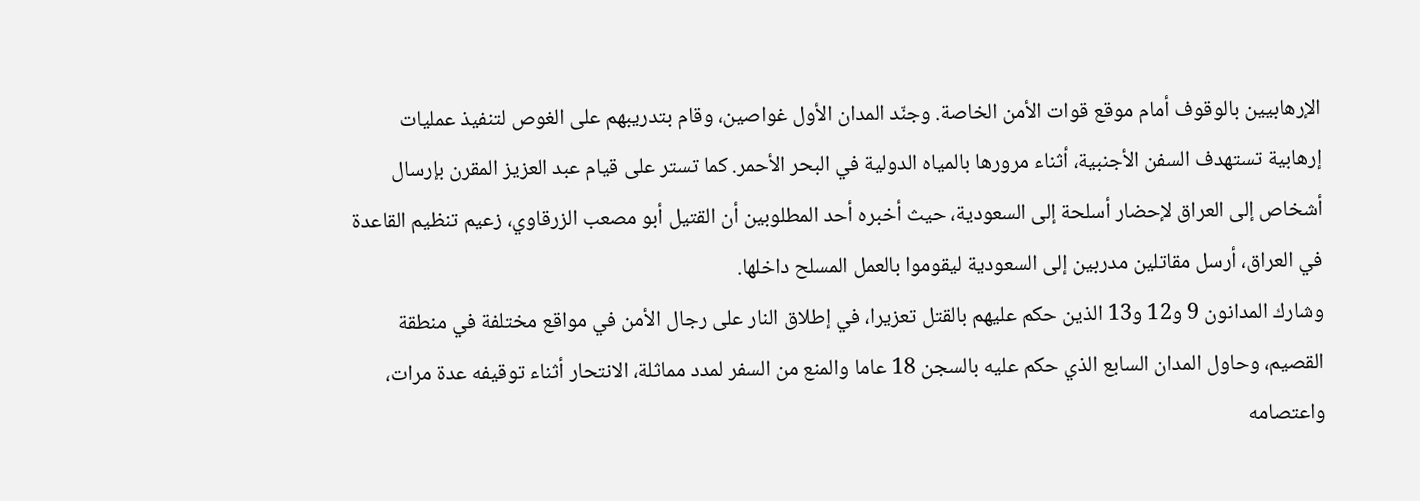الإرهابيين بالوقوف أمام موقع قوات الأمن الخاصة. وجنّد المدان الأول غواصين، وقام بتدريبهم على الغوص لتنفيذ عمليات إرهابية تستهدف السفن الأجنبية، أثناء مرورها بالمياه الدولية في البحر الأحمر. كما تستر على قيام عبد العزيز المقرن بإرسال أشخاص إلى العراق لإحضار أسلحة إلى السعودية، حيث أخبره أحد المطلوبين أن القتيل أبو مصعب الزرقاوي، زعيم تنظيم القاعدة في العراق، أرسل مقاتلين مدربين إلى السعودية ليقوموا بالعمل المسلح داخلها.
وشارك المدانون 9 و12 و13 الذين حكم عليهم بالقتل تعزيرا، في إطلاق النار على رجال الأمن في مواقع مختلفة في منطقة القصيم، وحاول المدان السابع الذي حكم عليه بالسجن 18 عاما والمنع من السفر لمدد مماثلة، الانتحار أثناء توقيفه عدة مرات، واعتصامه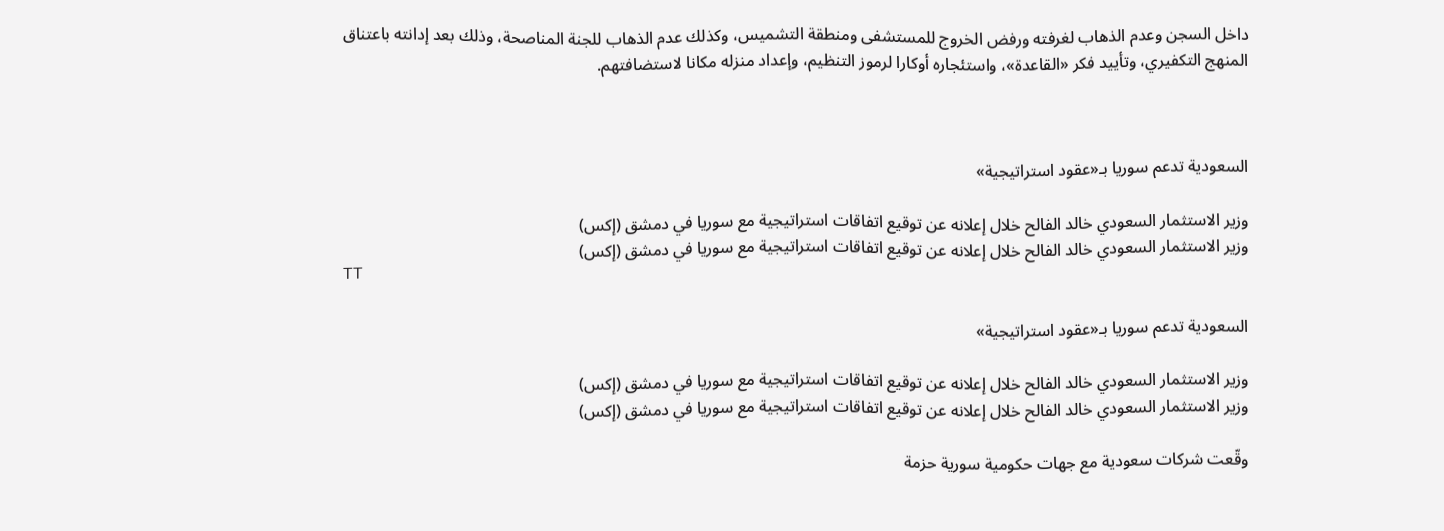داخل السجن وعدم الذهاب لغرفته ورفض الخروج للمستشفى ومنطقة التشميس، وكذلك عدم الذهاب للجنة المناصحة، وذلك بعد إدانته باعتناق المنهج التكفيري، وتأييد فكر «القاعدة»، واستئجاره أوكارا لرموز التنظيم، وإعداد منزله مكانا لاستضافتهم.



السعودية تدعم سوريا بـ«عقود استراتيجية»

وزير الاستثمار السعودي خالد الفالح خلال إعلانه عن توقيع اتفاقات استراتيجية مع سوريا في دمشق (إكس)
وزير الاستثمار السعودي خالد الفالح خلال إعلانه عن توقيع اتفاقات استراتيجية مع سوريا في دمشق (إكس)
TT

السعودية تدعم سوريا بـ«عقود استراتيجية»

وزير الاستثمار السعودي خالد الفالح خلال إعلانه عن توقيع اتفاقات استراتيجية مع سوريا في دمشق (إكس)
وزير الاستثمار السعودي خالد الفالح خلال إعلانه عن توقيع اتفاقات استراتيجية مع سوريا في دمشق (إكس)

وقّعت شركات سعودية مع جهات حكومية سورية حزمة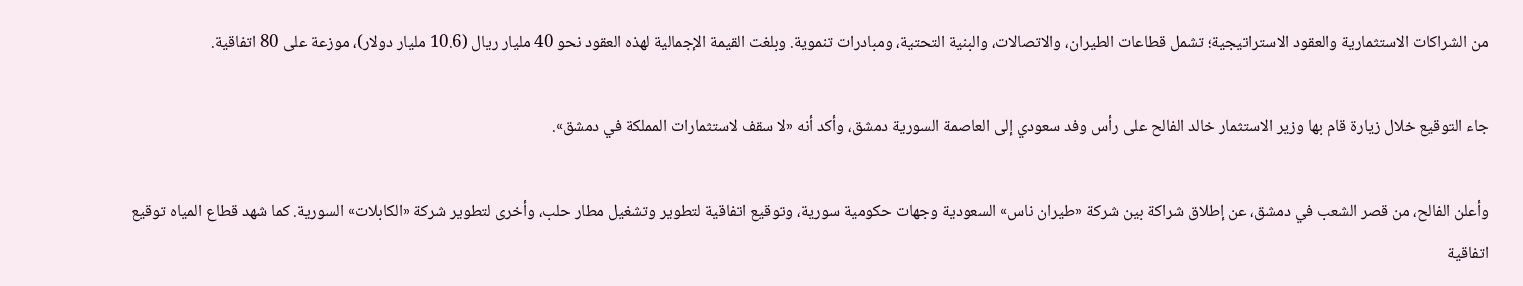من الشراكات الاستثمارية والعقود الاستراتيجية؛ تشمل قطاعات الطيران، والاتصالات، والبنية التحتية، ومبادرات تنموية. وبلغت القيمة الإجمالية لهذه العقود نحو 40 مليار ريال (10.6 مليار دولار)، موزعة على 80 اتفاقية.

جاء التوقيع خلال زيارة قام بها وزير الاستثمار خالد الفالح على رأس وفد سعودي إلى العاصمة السورية دمشق، وأكد أنه «لا سقف لاستثمارات المملكة في دمشق».

وأعلن الفالح، من قصر الشعب في دمشق، عن إطلاق شراكة بين شركة «طيران ناس» السعودية وجهات حكومية سورية، وتوقيع اتفاقية لتطوير وتشغيل مطار حلب، وأخرى لتطوير شركة «الكابلات» السورية. كما شهد قطاع المياه توقيع اتفاقية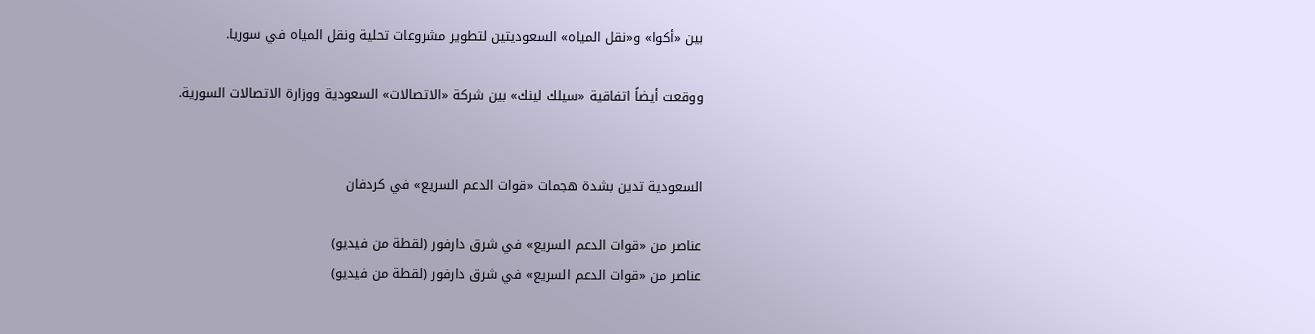بين «أكوا» و«نقل المياه» السعوديتين لتطوير مشروعات تحلية ونقل المياه في سوريا.

ووقعت أيضاً اتفاقية «سيلك لينك» بين شركة «الاتصالات» السعودية ووزارة الاتصالات السورية.


السعودية تدين بشدة هجمات «قوات الدعم السريع» في كردفان

عناصر من «قوات الدعم السريع» في شرق دارفور (لقطة من فيديو)
عناصر من «قوات الدعم السريع» في شرق دارفور (لقطة من فيديو)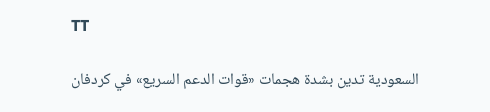TT

السعودية تدين بشدة هجمات «قوات الدعم السريع» في كردفان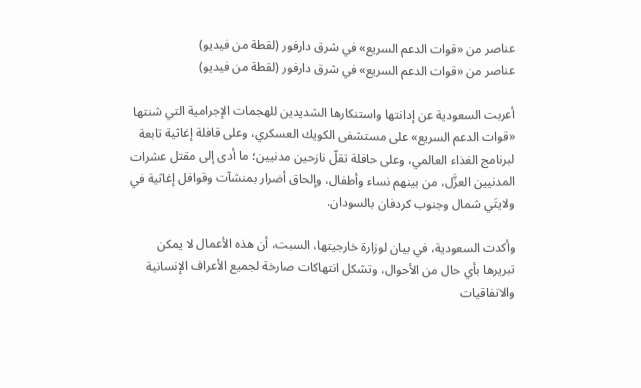عناصر من «قوات الدعم السريع» في شرق دارفور (لقطة من فيديو)
عناصر من «قوات الدعم السريع» في شرق دارفور (لقطة من فيديو)

أعربت السعودية عن إدانتها واستنكارها الشديدين للهجمات الإجرامية التي شنتها «قوات الدعم السريع» على مستشفى الكويك العسكري، وعلى قافلة إغاثية تابعة لبرنامج الغذاء العالمي، وعلى حافلة تقلّ نازحين مدنيين؛ ما أدى إلى مقتل عشرات المدنيين العزَّل، من بينهم نساء وأطفال، وإلحاق أضرار بمنشآت وقوافل إغاثية في ولايتَي شمال وجنوب كردفان بالسودان.

وأكدت السعودية، في بيان لوزارة خارجيتها، السبت، أن هذه الأعمال لا يمكن تبريرها بأي حال من الأحوال، وتشكل انتهاكات صارخة لجميع الأعراف الإنسانية والاتفاقيات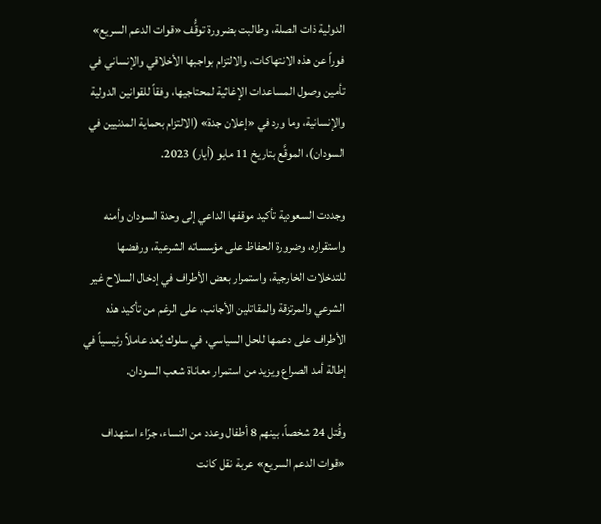الدولية ذات الصلة، وطالبت بضرورة توقُّف «قوات الدعم السريع» فوراً عن هذه الانتهاكات، والالتزام بواجبها الأخلاقي والإنساني في تأمين وصول المساعدات الإغاثية لمحتاجيها، وفقاً للقوانين الدولية والإنسانية، وما ورد في «إعلان جدة» (الالتزام بحماية المدنيين في السودان)، الموقَّع بتاريخ 11 مايو (أيار) 2023.

وجددت السعودية تأكيد موقفها الداعي إلى وحدة السودان وأمنه واستقراره، وضرورة الحفاظ على مؤسساته الشرعية، ورفضها للتدخلات الخارجية، واستمرار بعض الأطراف في إدخال السلاح غير الشرعي والمرتزقة والمقاتلين الأجانب، على الرغم من تأكيد هذه الأطراف على دعمها للحل السياسي، في سلوك يُعد عاملاً رئيسياً في إطالة أمد الصراع ويزيد من استمرار معاناة شعب السودان.

وقُتل 24 شخصاً، بينهم 8 أطفال وعدد من النساء، جرّاء استهداف «قوات الدعم السريع» عربة نقل كانت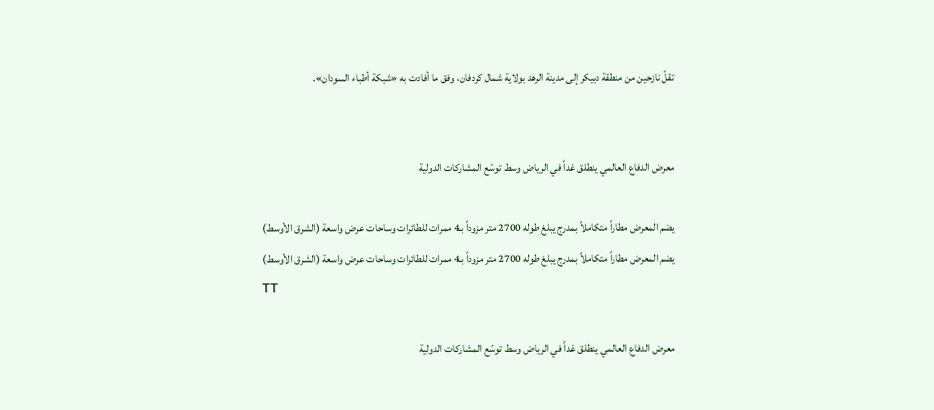تقلّ نازحين من منطقة دبيكر إلى مدينة الرهد بولاية شمال كردفان، وفق ما أفادت به «شبكة أطباء السودان».


معرض الدفاع العالمي ينطلق غداً في الرياض وسط توسّع المشاركات الدولية

يضم المعرض مطاراً متكاملاً بمدرج يبلغ طوله 2700 متر مزوداً بـ4 ممرات للطائرات وساحات عرض واسعة (الشرق الأوسط)
يضم المعرض مطاراً متكاملاً بمدرج يبلغ طوله 2700 متر مزوداً بـ4 ممرات للطائرات وساحات عرض واسعة (الشرق الأوسط)
TT

معرض الدفاع العالمي ينطلق غداً في الرياض وسط توسّع المشاركات الدولية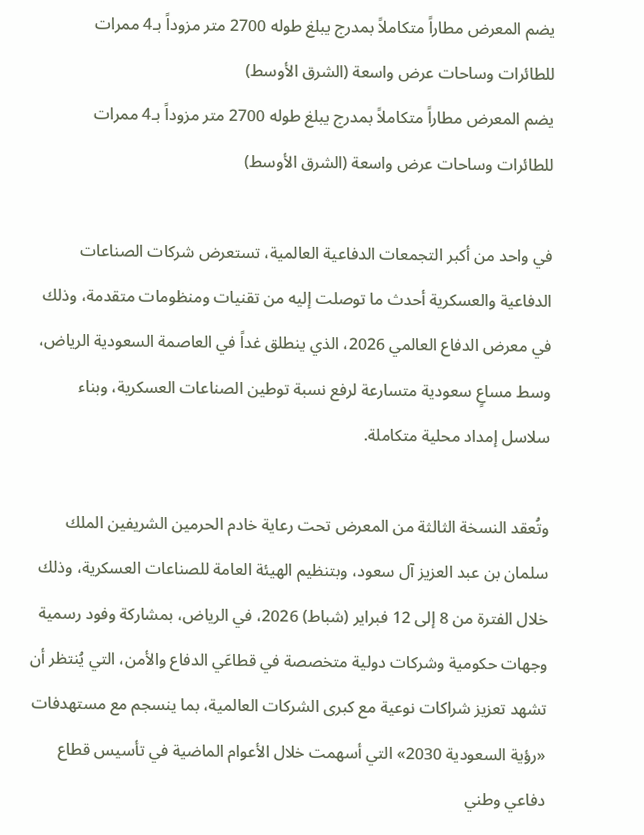يضم المعرض مطاراً متكاملاً بمدرج يبلغ طوله 2700 متر مزوداً بـ4 ممرات للطائرات وساحات عرض واسعة (الشرق الأوسط)
يضم المعرض مطاراً متكاملاً بمدرج يبلغ طوله 2700 متر مزوداً بـ4 ممرات للطائرات وساحات عرض واسعة (الشرق الأوسط)

في واحد من أكبر التجمعات الدفاعية العالمية، تستعرض شركات الصناعات الدفاعية والعسكرية أحدث ما توصلت إليه من تقنيات ومنظومات متقدمة، وذلك في معرض الدفاع العالمي 2026، الذي ينطلق غداً في العاصمة السعودية الرياض، وسط مساعٍ سعودية متسارعة لرفع نسبة توطين الصناعات العسكرية، وبناء سلاسل إمداد محلية متكاملة.

وتُعقد النسخة الثالثة من المعرض تحت رعاية خادم الحرمين الشريفين الملك سلمان بن عبد العزيز آل سعود، وبتنظيم الهيئة العامة للصناعات العسكرية، وذلك خلال الفترة من 8 إلى 12 فبراير (شباط) 2026، في الرياض، بمشاركة وفود رسمية وجهات حكومية وشركات دولية متخصصة في قطاعَي الدفاع والأمن، التي يُنتظر أن تشهد تعزيز شراكات نوعية مع كبرى الشركات العالمية، بما ينسجم مع مستهدفات «رؤية السعودية 2030» التي أسهمت خلال الأعوام الماضية في تأسيس قطاع دفاعي وطني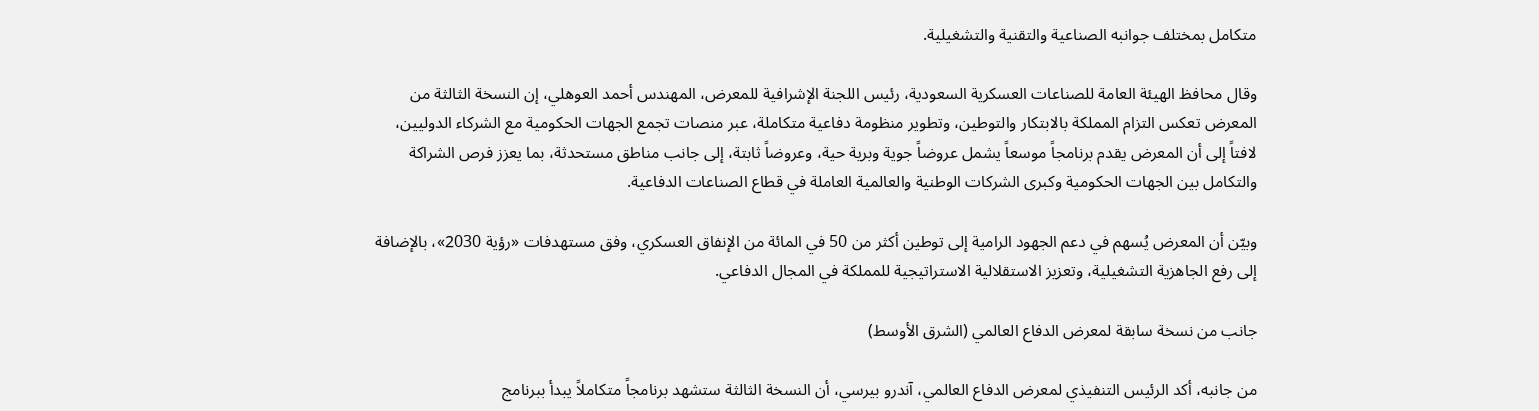متكامل بمختلف جوانبه الصناعية والتقنية والتشغيلية.

وقال محافظ الهيئة العامة للصناعات العسكرية السعودية، رئيس اللجنة الإشرافية للمعرض، المهندس أحمد العوهلي، إن النسخة الثالثة من المعرض تعكس التزام المملكة بالابتكار والتوطين، وتطوير منظومة دفاعية متكاملة، عبر منصات تجمع الجهات الحكومية مع الشركاء الدوليين، لافتاً إلى أن المعرض يقدم برنامجاً موسعاً يشمل عروضاً جوية وبرية حية، وعروضاً ثابتة، إلى جانب مناطق مستحدثة، بما يعزز فرص الشراكة والتكامل بين الجهات الحكومية وكبرى الشركات الوطنية والعالمية العاملة في قطاع الصناعات الدفاعية.

وبيّن أن المعرض يُسهم في دعم الجهود الرامية إلى توطين أكثر من 50 في المائة من الإنفاق العسكري، وفق مستهدفات «رؤية 2030»، بالإضافة إلى رفع الجاهزية التشغيلية، وتعزيز الاستقلالية الاستراتيجية للمملكة في المجال الدفاعي.

جانب من نسخة سابقة لمعرض الدفاع العالمي (الشرق الأوسط)

من جانبه، أكد الرئيس التنفيذي لمعرض الدفاع العالمي، آندرو بيرسي، أن النسخة الثالثة ستشهد برنامجاً متكاملاً يبدأ ببرنامج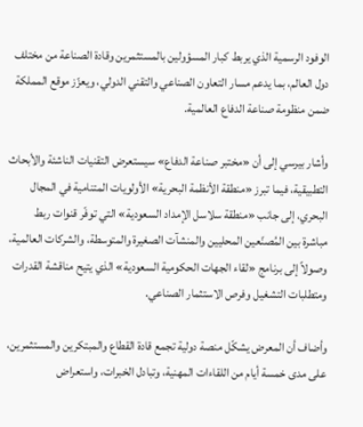الوفود الرسمية الذي يربط كبار المسؤولين بالمستثمرين وقادة الصناعة من مختلف دول العالم، بما يدعم مسار التعاون الصناعي والتقني الدولي، ويعزّز موقع المملكة ضمن منظومة صناعة الدفاع العالمية.

وأشار بيرسي إلى أن «مختبر صناعة الدفاع» سيستعرض التقنيات الناشئة والأبحاث التطبيقية، فيما تبرز «منطقة الأنظمة البحرية» الأولويات المتنامية في المجال البحري، إلى جانب «منطقة سلاسل الإمداد السعودية» التي توفّر قنوات ربط مباشرة بين المُصنّعين المحليين والمنشآت الصغيرة والمتوسطة، والشركات العالمية، وصولاً إلى برنامج «لقاء الجهات الحكومية السعودية» الذي يتيح مناقشة القدرات ومتطلبات التشغيل وفرص الاستثمار الصناعي.

وأضاف أن المعرض يشكّل منصة دولية تجمع قادة القطاع والمبتكرين والمستثمرين، على مدى خمسة أيام من اللقاءات المهنية، وتبادل الخبرات، واستعراض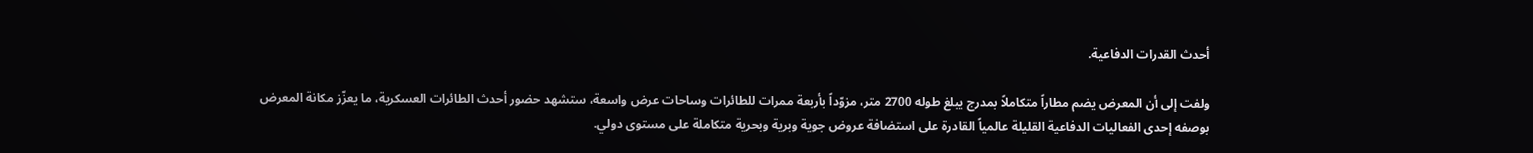أحدث القدرات الدفاعية.

ولفت إلى أن المعرض يضم مطاراً متكاملاً بمدرج يبلغ طوله 2700 متر، مزوّداً بأربعة ممرات للطائرات وساحات عرض واسعة، ستشهد حضور أحدث الطائرات العسكرية، ما يعزّز مكانة المعرض بوصفه إحدى الفعاليات الدفاعية القليلة عالمياً القادرة على استضافة عروض جوية وبرية وبحرية متكاملة على مستوى دولي.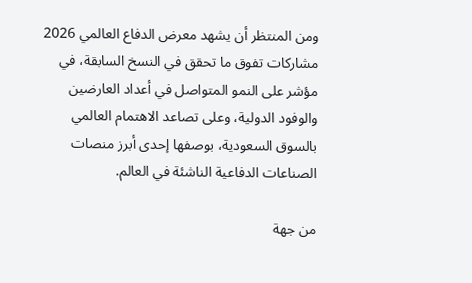ومن المنتظر أن يشهد معرض الدفاع العالمي 2026 مشاركات تفوق ما تحقق في النسخ السابقة، في مؤشر على النمو المتواصل في أعداد العارضين والوفود الدولية، وعلى تصاعد الاهتمام العالمي بالسوق السعودية، بوصفها إحدى أبرز منصات الصناعات الدفاعية الناشئة في العالم.

من جهة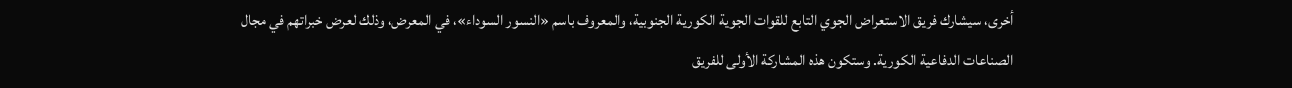أخرى، سيشارك فريق الاستعراض الجوي التابع للقوات الجوية الكورية الجنوبية، والمعروف باسم «النسور السوداء»، في المعرض، وذلك لعرض خبراتهم في مجال الصناعات الدفاعية الكورية. وستكون هذه المشاركة الأولى للفريق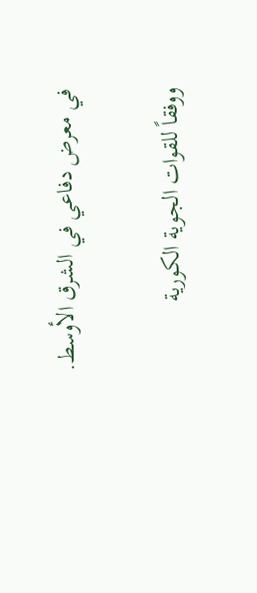في معرض دفاعي في الشرق الأوسط.

ووفقاً للقوات الجوية الكورية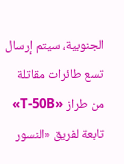الجنوبية، سيتم إرسال تسع طائرات مقاتلة من طراز «T-50B» تابعة لفريق «النسور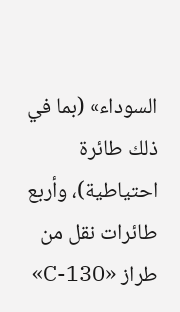السوداء» (بما في ذلك طائرة احتياطية)، وأربع طائرات نقل من طراز «C-130»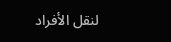لنقل الأفراد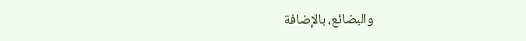والبضائع، بالإضافة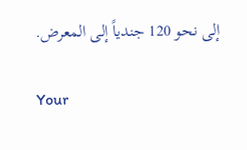إلى نحو 120 جندياً إلى المعرض.

Your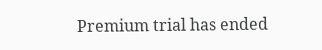Premium trial has ended